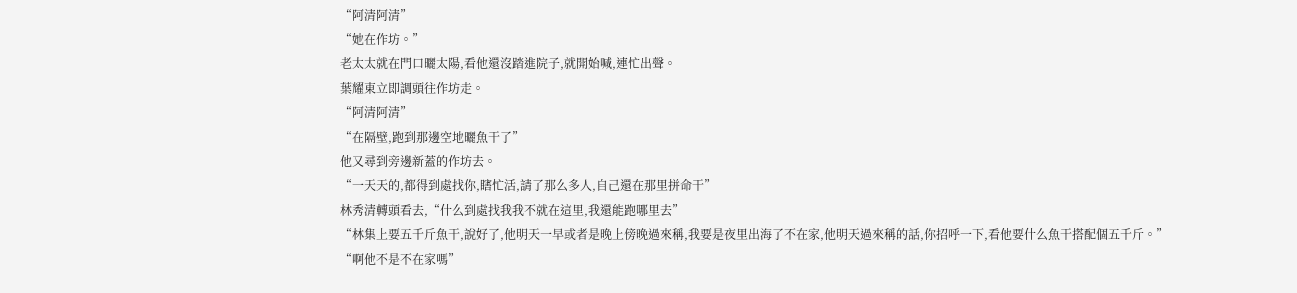“阿清阿清”
“她在作坊。”
老太太就在門口曬太陽,看他還沒踏進院子,就開始喊,連忙出聲。
葉耀東立即調頭往作坊走。
“阿清阿清”
“在隔壁,跑到那邊空地曬魚干了”
他又尋到旁邊新蓋的作坊去。
“一天天的,都得到處找你,瞎忙活,請了那么多人,自己還在那里拼命干”
林秀清轉頭看去,“什么到處找我我不就在這里,我還能跑哪里去”
“林集上要五千斤魚干,說好了,他明天一早或者是晚上傍晚過來稱,我要是夜里出海了不在家,他明天過來稱的話,你招呼一下,看他要什么魚干搭配個五千斤。”
“啊他不是不在家嗎”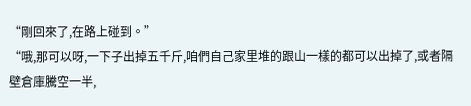“剛回來了,在路上碰到。”
“哦,那可以呀,一下子出掉五千斤,咱們自己家里堆的跟山一樣的都可以出掉了,或者隔壁倉庫騰空一半,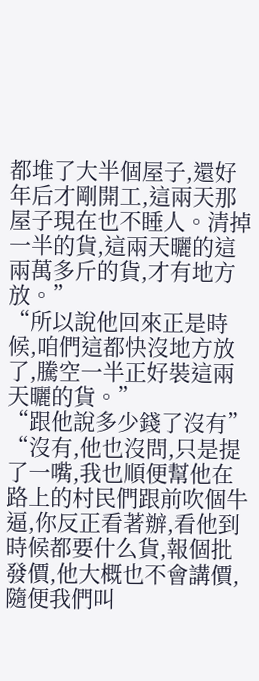都堆了大半個屋子,還好年后才剛開工,這兩天那屋子現在也不睡人。清掉一半的貨,這兩天曬的這兩萬多斤的貨,才有地方放。”
“所以說他回來正是時候,咱們這都快沒地方放了,騰空一半正好裝這兩天曬的貨。”
“跟他說多少錢了沒有”
“沒有,他也沒問,只是提了一嘴,我也順便幫他在路上的村民們跟前吹個牛逼,你反正看著辦,看他到時候都要什么貨,報個批發價,他大概也不會講價,隨便我們叫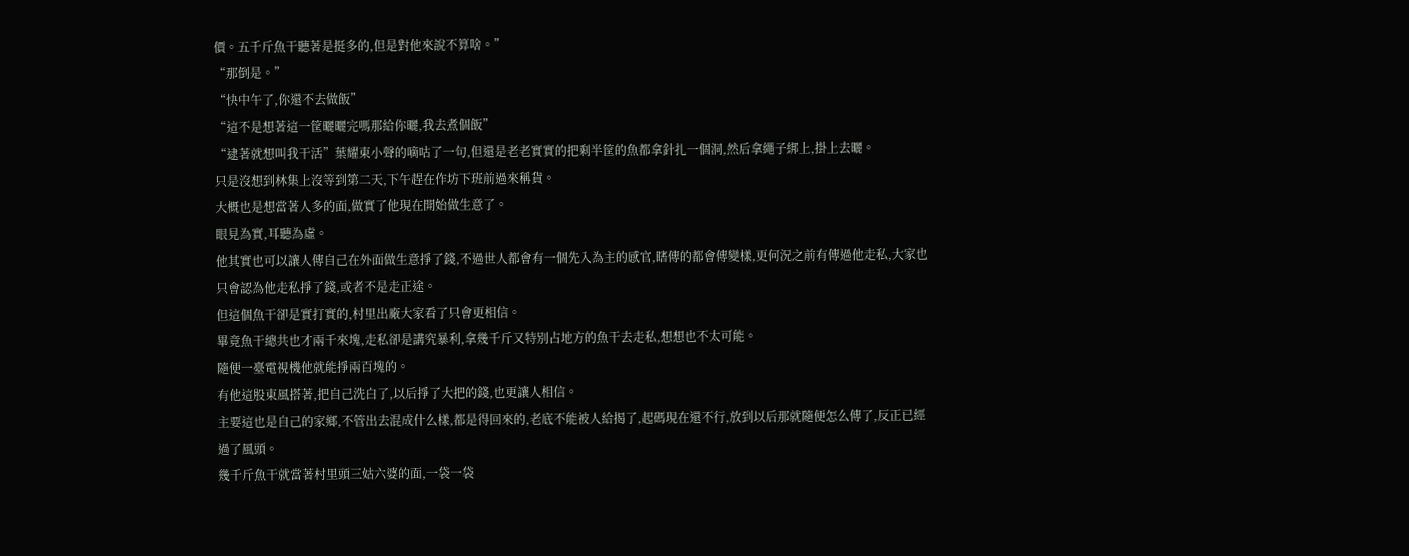價。五千斤魚干聽著是挺多的,但是對他來說不算啥。”
“那倒是。”
“快中午了,你還不去做飯”
“這不是想著這一筐曬曬完嗎那給你曬,我去煮個飯”
“逮著就想叫我干活”葉耀東小聲的嘀咕了一句,但還是老老實實的把剩半筐的魚都拿針扎一個洞,然后拿繩子綁上,掛上去曬。
只是沒想到林集上沒等到第二天,下午趕在作坊下班前過來稱貨。
大概也是想當著人多的面,做實了他現在開始做生意了。
眼見為實,耳聽為虛。
他其實也可以讓人傳自己在外面做生意掙了錢,不過世人都會有一個先入為主的感官,瞎傳的都會傳變樣,更何況之前有傳過他走私,大家也只會認為他走私掙了錢,或者不是走正途。
但這個魚干卻是實打實的,村里出廠大家看了只會更相信。
畢竟魚干總共也才兩千來塊,走私卻是講究暴利,拿幾千斤又特別占地方的魚干去走私,想想也不太可能。
隨便一臺電視機他就能掙兩百塊的。
有他這股東風搭著,把自己洗白了,以后掙了大把的錢,也更讓人相信。
主要這也是自己的家鄉,不管出去混成什么樣,都是得回來的,老底不能被人給揭了,起碼現在還不行,放到以后那就隨便怎么傳了,反正已經過了風頭。
幾千斤魚干就當著村里頭三姑六婆的面,一袋一袋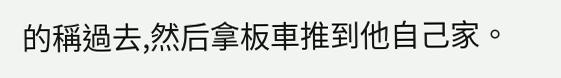的稱過去,然后拿板車推到他自己家。